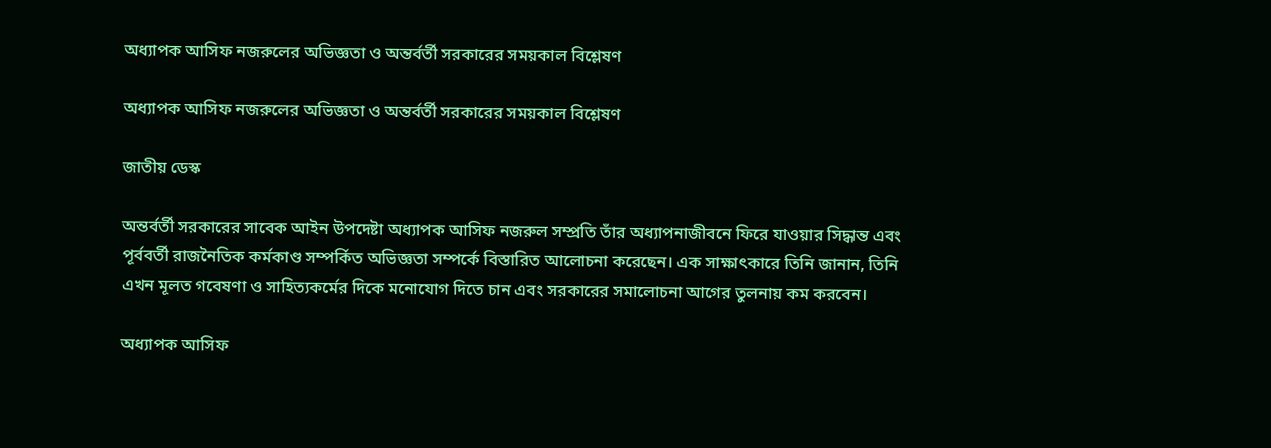অধ্যাপক আসিফ নজরুলের অভিজ্ঞতা ও অন্তর্বর্তী সরকারের সময়কাল বিশ্লেষণ

অধ্যাপক আসিফ নজরুলের অভিজ্ঞতা ও অন্তর্বর্তী সরকারের সময়কাল বিশ্লেষণ

জাতীয় ডেস্ক

অন্তর্বর্তী সরকারের সাবেক আইন উপদেষ্টা অধ্যাপক আসিফ নজরুল সম্প্রতি তাঁর অধ্যাপনাজীবনে ফিরে যাওয়ার সিদ্ধান্ত এবং পূর্ববর্তী রাজনৈতিক কর্মকাণ্ড সম্পর্কিত অভিজ্ঞতা সম্পর্কে বিস্তারিত আলোচনা করেছেন। এক সাক্ষাৎকারে তিনি জানান, তিনি এখন মূলত গবেষণা ও সাহিত্যকর্মের দিকে মনোযোগ দিতে চান এবং সরকারের সমালোচনা আগের তুলনায় কম করবেন।

অধ্যাপক আসিফ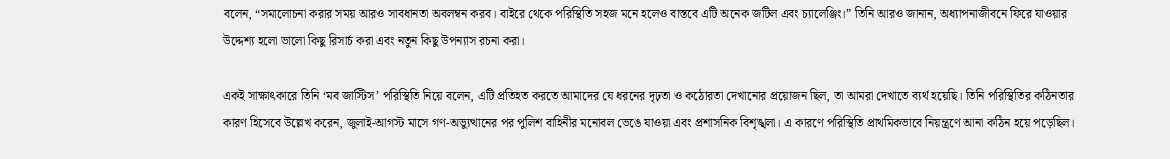বলেন, “সমালোচনা করার সময় আরও সাবধানতা অবলম্বন করব। বাইরে থেকে পরিস্থিতি সহজ মনে হলেও বাস্তবে এটি অনেক জটিল এবং চ্যালেঞ্জিং।” তিনি আরও জানান, অধ্যাপনাজীবনে ফিরে যাওয়ার উদ্দেশ্য হলো ভালো কিছু রিসার্চ করা এবং নতুন কিছু উপন্যাস রচনা করা।

একই সাক্ষাৎকারে তিনি ‘মব জাস্টিস’ পরিস্থিতি নিয়ে বলেন, এটি প্রতিহত করতে আমাদের যে ধরনের দৃঢ়তা ও কঠোরতা দেখানোর প্রয়োজন ছিল, তা আমরা দেখাতে ব্যর্থ হয়েছি। তিনি পরিস্থিতির কঠিনতার কারণ হিসেবে উল্লেখ করেন, জুলাই-আগস্ট মাসে গণ-অভ্যুত্থানের পর পুলিশ বাহিনীর মনোবল ভেঙে যাওয়া এবং প্রশাসনিক বিশৃঙ্খলা। এ কারণে পরিস্থিতি প্রাথমিকভাবে নিয়ন্ত্রণে আনা কঠিন হয়ে পড়েছিল।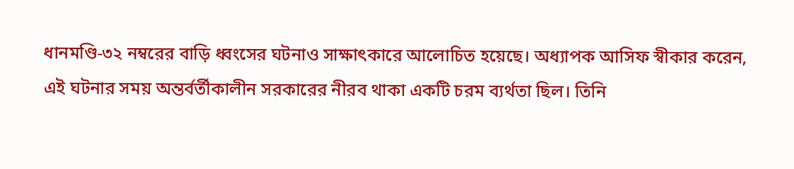ধানমণ্ডি-৩২ নম্বরের বাড়ি ধ্বংসের ঘটনাও সাক্ষাৎকারে আলোচিত হয়েছে। অধ্যাপক আসিফ স্বীকার করেন, এই ঘটনার সময় অন্তর্বর্তীকালীন সরকারের নীরব থাকা একটি চরম ব্যর্থতা ছিল। তিনি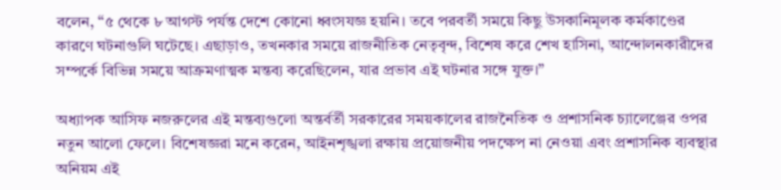বলেন, “৫ থেকে ৮ আগস্ট পর্যন্ত দেশে কোনো ধ্বংসযজ্ঞ হয়নি। তবে পরবর্তী সময়ে কিছু উসকানিমূলক কর্মকাণ্ডের কারণে ঘটনাগুলি ঘটেছে। এছাড়াও, তখনকার সময়ে রাজনীতিক নেতৃবৃন্দ, বিশেষ করে শেখ হাসিনা, আন্দোলনকারীদের সম্পর্কে বিভিন্ন সময়ে আক্রমণাত্মক মন্তব্য করেছিলেন, যার প্রভাব এই ঘটনার সঙ্গে যুক্ত।”

অধ্যাপক আসিফ নজরুলের এই মন্তব্যগুলো অন্তর্বর্তী সরকারের সময়কালের রাজনৈতিক ও প্রশাসনিক চ্যালেঞ্জের ওপর নতুন আলো ফেলে। বিশেষজ্ঞরা মনে করেন, আইনশৃঙ্খলা রক্ষায় প্রয়োজনীয় পদক্ষেপ না নেওয়া এবং প্রশাসনিক ব্যবস্থার অনিয়ম এই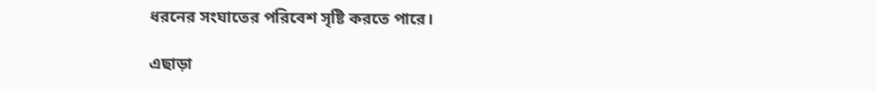ধরনের সংঘাতের পরিবেশ সৃষ্টি করতে পারে।

এছাড়া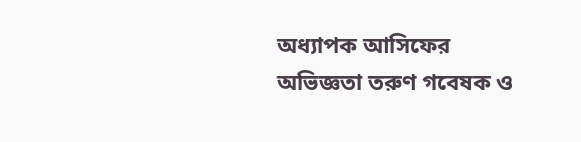অধ্যাপক আসিফের অভিজ্ঞতা তরুণ গবেষক ও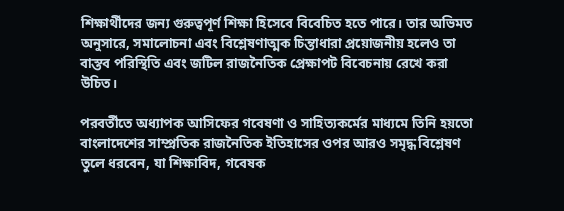শিক্ষার্থীদের জন্য গুরুত্বপূর্ণ শিক্ষা হিসেবে বিবেচিত হতে পারে। তার অভিমত অনুসারে, সমালোচনা এবং বিশ্লেষণাত্মক চিন্তাধারা প্রয়োজনীয় হলেও তা বাস্তব পরিস্থিতি এবং জটিল রাজনৈতিক প্রেক্ষাপট বিবেচনায় রেখে করা উচিত।

পরবর্তীতে অধ্যাপক আসিফের গবেষণা ও সাহিত্যকর্মের মাধ্যমে তিনি হয়তো বাংলাদেশের সাম্প্রতিক রাজনৈতিক ইতিহাসের ওপর আরও সমৃদ্ধ বিশ্লেষণ তুলে ধরবেন, যা শিক্ষাবিদ, গবেষক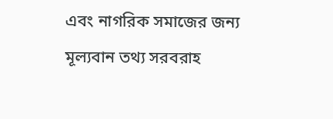এবং নাগরিক সমাজের জন্য মূল্যবান তথ্য সরবরাহ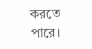করতে পারে।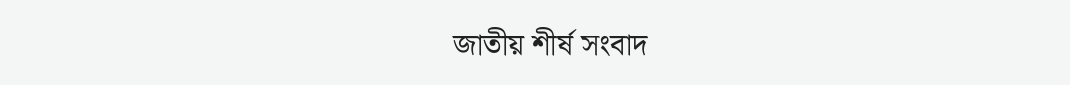জাতীয় শীর্ষ সংবাদ